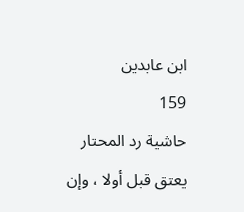ابن عابدين
159
حاشية رد المحتار
يعتق قبل أولا ، وإن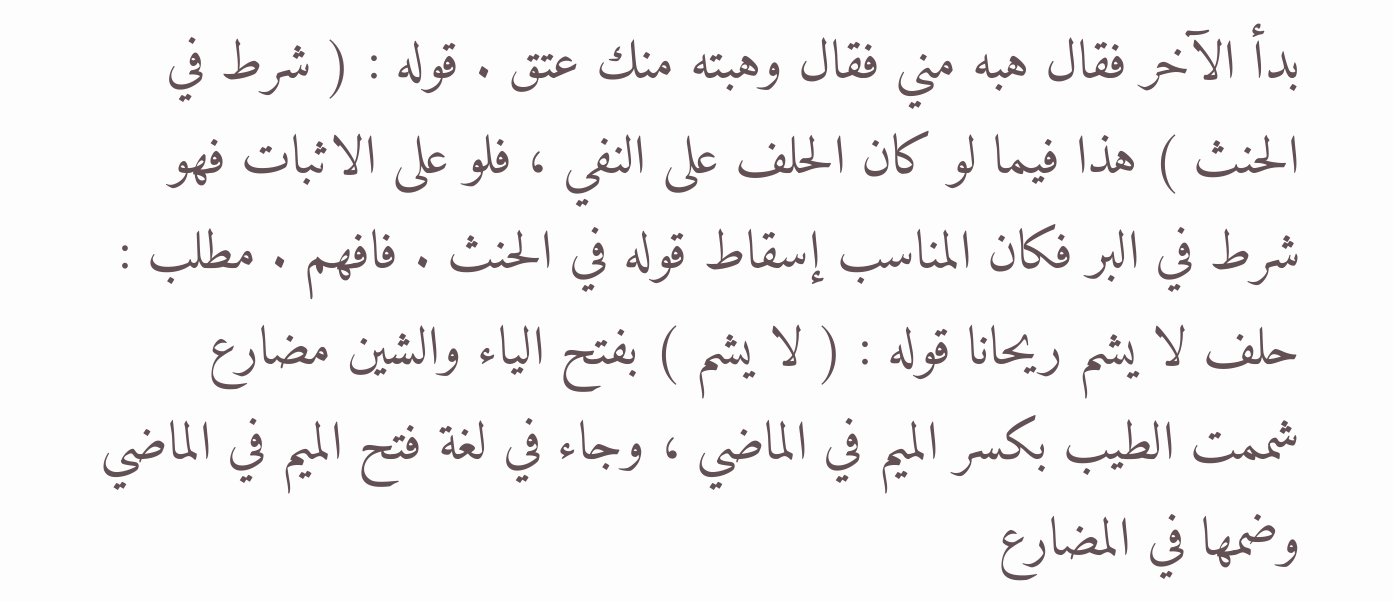بدأ الآخر فقال هبه مني فقال وهبته منك عتق . قوله : ( شرط في الحنث ) هذا فيما لو كان الحلف على النفي ، فلو على الاثبات فهو شرط في البر فكان المناسب إسقاط قوله في الحنث . فافهم . مطلب : حلف لا يشم ريحانا قوله : ( لا يشم ) بفتح الياء والشين مضارع شممت الطيب بكسر الميم في الماضي ، وجاء في لغة فتح الميم في الماضي وضمها في المضارع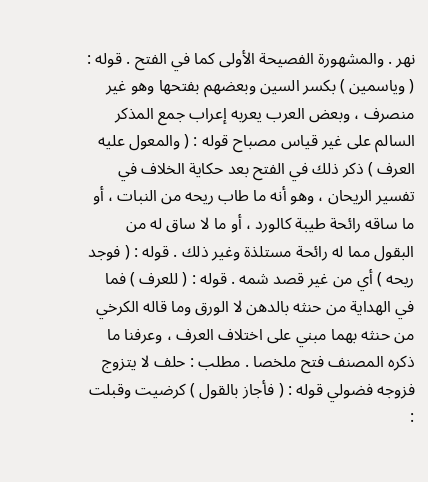نهر . والمشهورة الفصيحة الأولى كما في الفتح . قوله : ( وياسمين ) بكسر السين وبعضهم بفتحها وهو غير منصرف ، وبعض العرب يعربه إعراب جمع المذكر السالم على غير قياس مصباح قوله : ( والمعول عليه العرف ) ذكر ذلك في الفتح بعد حكاية الخلاف في تفسير الريحان ، وهو أنه ما طاب ريحه من النبات ، أو ما ساقه رائحة طيبة كالورد ، أو ما لا ساق له من البقول مما له رائحة مستلذة وغير ذلك . قوله : ( فوجد ريحه ) أي من غير قصد شمه . قوله : ( للعرف ) فما في الهداية من حنثه بالدهن لا الورق وما قاله الكرخي من حنثه بهما مبني على اختلاف العرف ، وعرفنا ما ذكره المصنف فتح ملخصا . مطلب : حلف لا يتزوج فزوجه فضولي قوله : ( فأجاز بالقول ) كرضيت وقبلت :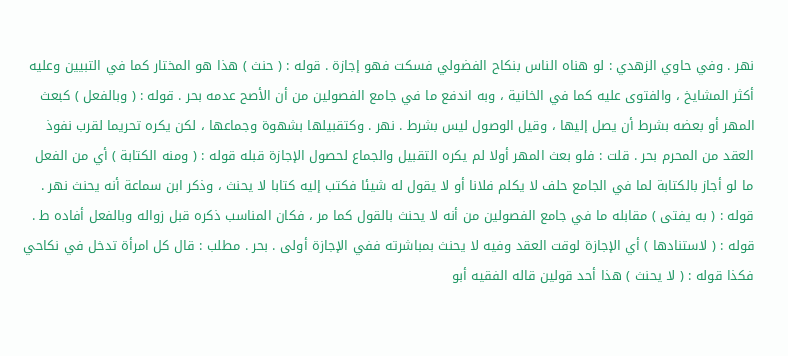نهر . وفي حاوي الزهدي : لو هناه الناس بنكاح الفضولي فسكت فهو إجازة . قوله : ( حنث ) هذا هو المختار كما في التبيين وعليه أكثر المشايخ ، والفتوى عليه كما في الخانية ، وبه اندفع ما في جامع الفصولين من أن الأصح عدمه بحر . قوله : ( وبالفعل ) كبعث المهر أو بعضه بشرط أن يصل إليها ، وقيل الوصول ليس بشرط . نهر . وكتقبيلها بشهوة وجماعها ، لكن يكره تحريما لقرب نفوذ العقد من المحرم بحر . قلت : فلو بعث المهر أولا لم يكره التقبيل والجماع لحصول الإجازة قبله قوله : ( ومنه الكتابة ) أي من الفعل ما لو أجاز بالكتابة لما في الجامع حلف لا يكلم فلانا أو لا يقول له شيئا فكتب إليه كتابا لا يحنث ، وذكر ابن سماعة أنه يحنث نهر . قوله : ( به يفتى ) مقابله ما في جامع الفصولين من أنه لا يحنث بالقول كما مر ، فكان المناسب ذكره قبل زواله وبالفعل أفاده ط . قوله : ( لاستنادها ) أي الإجازة لوقت العقد وفيه لا يحنث بمباشرته ففي الإجازة أولى . بحر . مطلب : قال كل امرأة تدخل في نكاحي فكذا قوله : ( لا يحنث ) هذا أحد قولين قاله الفقيه أبو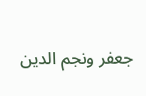جعفر ونجم الدين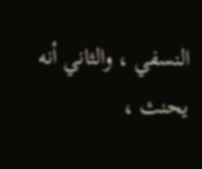النسفي ، والثاني أنه يحنث ،